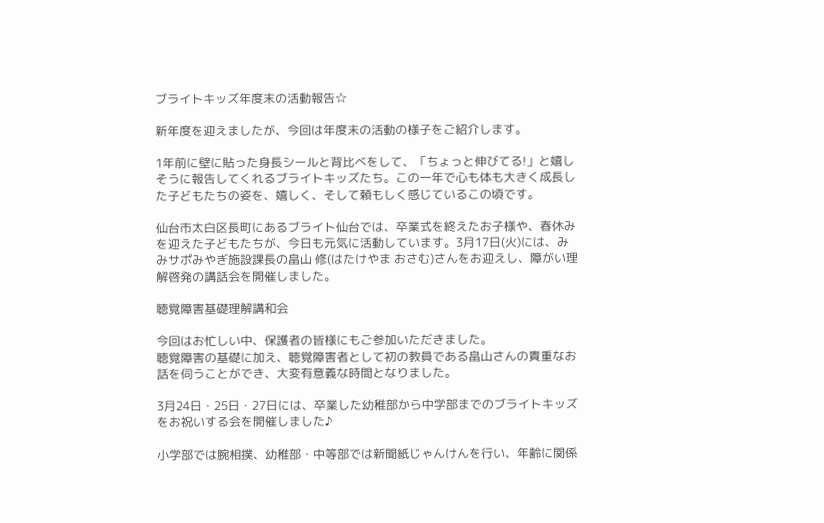ブライトキッズ年度末の活動報告☆

新年度を迎えましたが、今回は年度末の活動の様子をご紹介します。

1年前に壁に貼った身長シールと背比べをして、「ちょっと伸びてる!」と嬉しそうに報告してくれるブライトキッズたち。この一年で心も体も大きく成長した子どもたちの姿を、嬉しく、そして頼もしく感じているこの頃です。

仙台市太白区長町にあるブライト仙台では、卒業式を終えたお子様や、春休みを迎えた子どもたちが、今日も元気に活動しています。3月17日(火)には、みみサポみやぎ施設課長の畠山 修(はたけやま おさむ)さんをお迎えし、障がい理解啓発の講話会を開催しました。

聴覚障害基礎理解講和会

今回はお忙しい中、保護者の皆様にもご参加いただきました。
聴覚障害の基礎に加え、聴覚障害者として初の教員である畠山さんの貴重なお話を伺うことができ、大変有意義な時間となりました。

3月24日・25日・27日には、卒業した幼稚部から中学部までのブライトキッズをお祝いする会を開催しました♪

小学部では腕相撲、幼稚部・中等部では新聞紙じゃんけんを行い、年齢に関係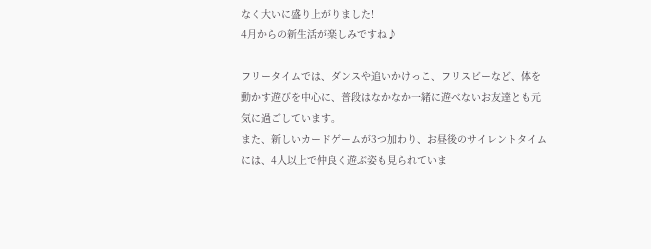なく大いに盛り上がりました!
4月からの新生活が楽しみですね♪

フリータイムでは、ダンスや追いかけっこ、フリスビーなど、体を動かす遊びを中心に、普段はなかなか一緒に遊べないお友達とも元気に過ごしています。
また、新しいカードゲームが3つ加わり、お昼後のサイレントタイムには、4人以上で仲良く遊ぶ姿も見られていま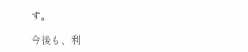す。

今後も、利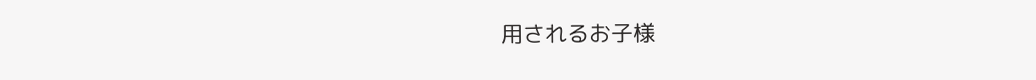用されるお子様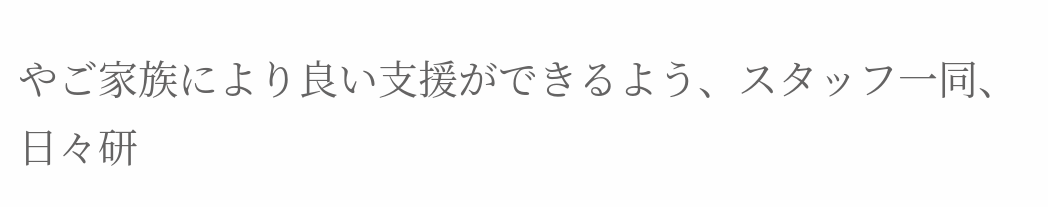やご家族により良い支援ができるよう、スタッフ一同、日々研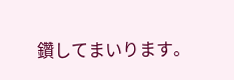鑽してまいります。